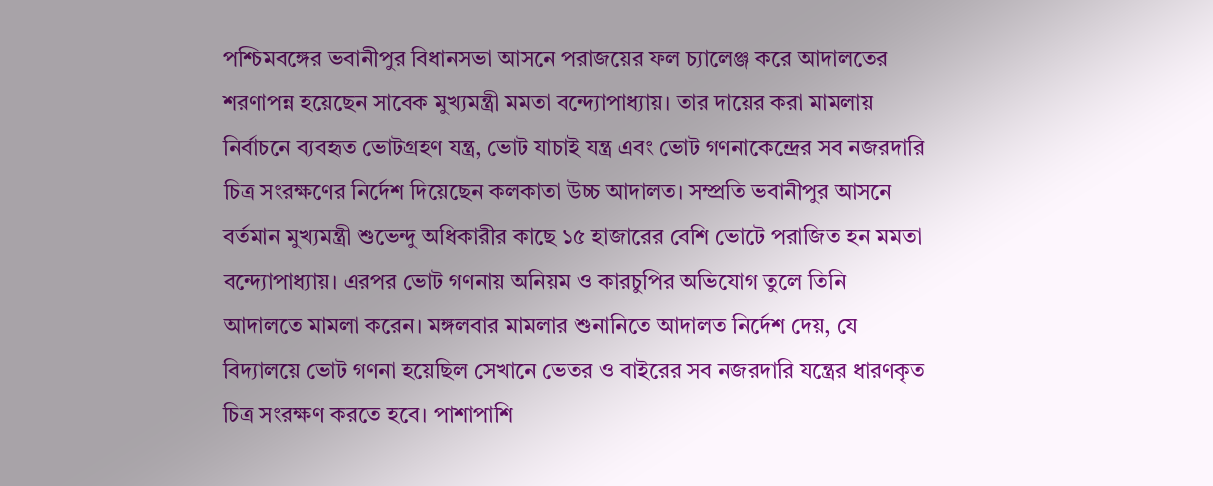পশ্চিমবঙ্গের ভবানীপুর বিধানসভা আসনে পরাজয়ের ফল চ্যালেঞ্জ করে আদালতের শরণাপন্ন হয়েছেন সাবেক মুখ্যমন্ত্রী মমতা বন্দ্যোপাধ্যায়। তার দায়ের করা মামলায় নির্বাচনে ব্যবহৃত ভোটগ্রহণ যন্ত্র, ভোট যাচাই যন্ত্র এবং ভোট গণনাকেন্দ্রের সব নজরদারি চিত্র সংরক্ষণের নির্দেশ দিয়েছেন কলকাতা উচ্চ আদালত। সম্প্রতি ভবানীপুর আসনে বর্তমান মুখ্যমন্ত্রী শুভেন্দু অধিকারীর কাছে ১৫ হাজারের বেশি ভোটে পরাজিত হন মমতা বন্দ্যোপাধ্যায়। এরপর ভোট গণনায় অনিয়ম ও কারচুপির অভিযোগ তুলে তিনি আদালতে মামলা করেন। মঙ্গলবার মামলার শুনানিতে আদালত নির্দেশ দেয়, যে বিদ্যালয়ে ভোট গণনা হয়েছিল সেখানে ভেতর ও বাইরের সব নজরদারি যন্ত্রের ধারণকৃত চিত্র সংরক্ষণ করতে হবে। পাশাপাশি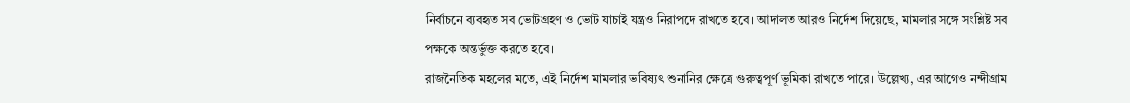নির্বাচনে ব্যবহৃত সব ভোটগ্রহণ ও ভোট যাচাই যন্ত্রও নিরাপদে রাখতে হবে। আদালত আরও নির্দেশ দিয়েছে, মামলার সঙ্গে সংশ্লিষ্ট সব পক্ষকে অন্তর্ভুক্ত করতে হবে।
রাজনৈতিক মহলের মতে, এই নির্দেশ মামলার ভবিষ্যৎ শুনানির ক্ষেত্রে গুরুত্বপূর্ণ ভূমিকা রাখতে পারে। উল্লেখ্য, এর আগেও নন্দীগ্রাম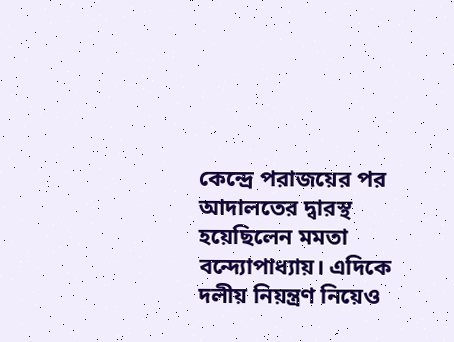কেন্দ্রে পরাজয়ের পর আদালতের দ্বারস্থ হয়েছিলেন মমতা বন্দ্যোপাধ্যায়। এদিকে দলীয় নিয়ন্ত্রণ নিয়েও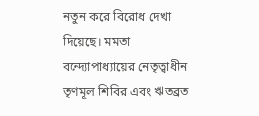নতুন করে বিরোধ দেখা দিয়েছে। মমতা বন্দ্যোপাধ্যায়ের নেতৃত্বাধীন তৃণমূল শিবির এবং ঋতব্রত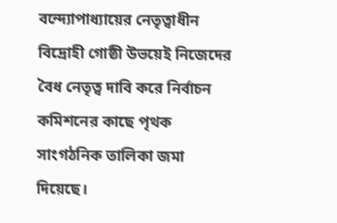বন্দ্যোপাধ্যায়ের নেতৃত্বাধীন বিদ্রোহী গোষ্ঠী উভয়েই নিজেদের বৈধ নেতৃত্ব দাবি করে নির্বাচন কমিশনের কাছে পৃথক সাংগঠনিক তালিকা জমা দিয়েছে।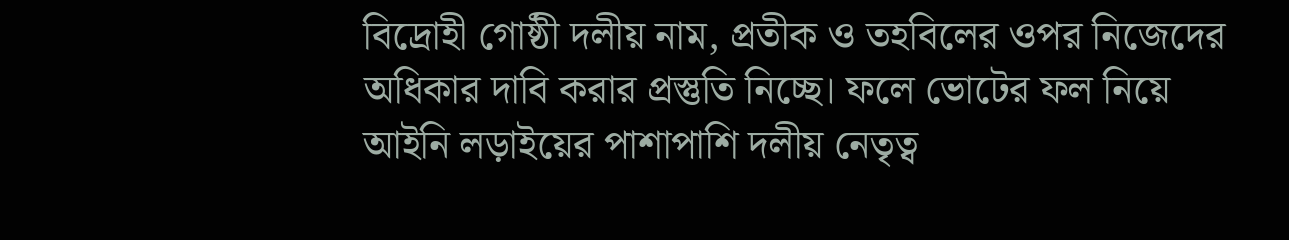বিদ্রোহী গোষ্ঠী দলীয় নাম, প্রতীক ও তহবিলের ওপর নিজেদের অধিকার দাবি করার প্রস্তুতি নিচ্ছে। ফলে ভোটের ফল নিয়ে আইনি লড়াইয়ের পাশাপাশি দলীয় নেতৃত্ব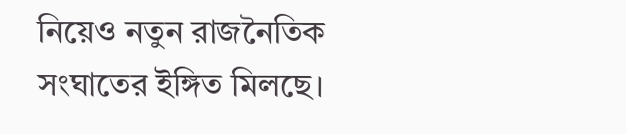নিয়েও নতুন রাজনৈতিক সংঘাতের ইঙ্গিত মিলছে।